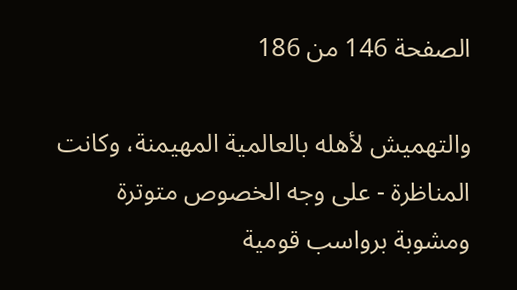الصفحة 146 من 186

والتهميش لأهله بالعالمية المهيمنة، وكانت المناظرة - على وجه الخصوص متوترة ومشوبة برواسب قومية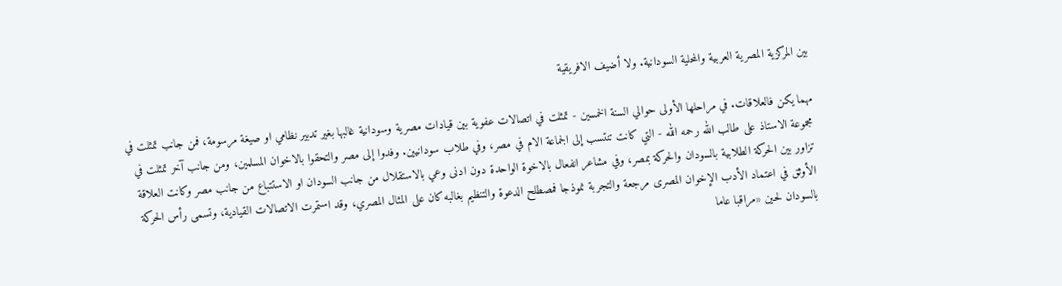بين المركزية المصرية العربية والمحلية السودانية. ولا أضيف الافريقية

مهما يكن فالعلاقات. في مراحلها الأولى حوالي السنة الخمسين - تمثلت في اتصالات عفوية بين قيادات مصرية وسودانية غالبها بغير تدبير نظامي او صيغة مرسومة، فمن جانب تمثلت في مجموعة الاستاذ على طالب الله رحمه الله - التي كانت تنتسب إلى الجماعة الام في مصر، وفي طلاب سودانيين. وفدوا إلى مصر والتحقوا بالاخوان المسلمين، ومن جانب آخر تمثلت في تزاور بين الحركة الطلابية بالسودان والحركة بمصر، وفي مشاعر انفعال بالاخوة الواحدة دون ادنى وعي بالاستقلال من جانب السودان او الاستتباع من جانب مصر وكانت العلاقة الأوثق في اعتماد الأدب الإخوان المصرى مرجعة والتجربة نموذجا فمصطلح الدعوة والتنظيم بغالبه كان على المثال المصري، وقد استمرت الاتصالات القيادية، وتسمى رأس الحركة بالسودان لحين «مراقبا عاما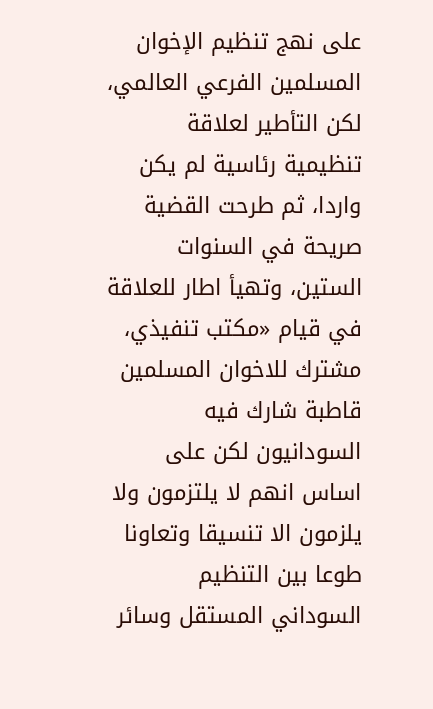على نهج تنظيم الإخوان المسلمين الفرعي العالمي، لكن التأطير لعلاقة تنظيمية رئاسية لم يكن واردا، ثم طرحت القضية صريحة في السنوات الستين، وتهيأ اطار للعلاقة في قيام «مکتب تنفيذي، مشترك للاخوان المسلمين قاطبة شارك فيه السودانيون لكن على اساس انهم لا يلتزمون ولا يلزمون الا تنسيقا وتعاونا طوعا بين التنظيم السوداني المستقل وسائر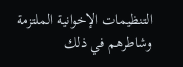التنظيمات الإخوانية الملتزمة وشاطرهم في ذلك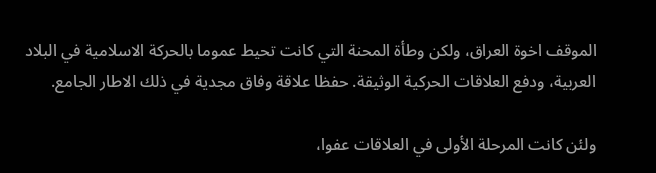الموقف اخوة العراق، ولكن وطأة المحنة التي كانت تحيط عموما بالحركة الاسلامية في البلاد العربية، ودفع العلاقات الحركية الوثيقة. حفظا علاقة وفاق مجدية في ذلك الاطار الجامع.

ولئن كانت المرحلة الأولى في العلاقات عفوا،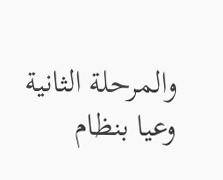والمرحلة الثانية وعيا بنظام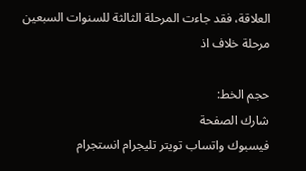العلاقة، فقد جاءت المرحلة الثالثة للسنوات السبعين مرحلة خلاف اذ

حجم الخط:
شارك الصفحة
فيسبوك واتساب تويتر تليجرام انستجرام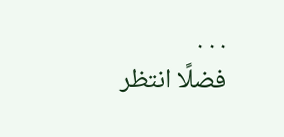. . .
فضلًا انتظر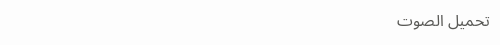تحميل الصوت